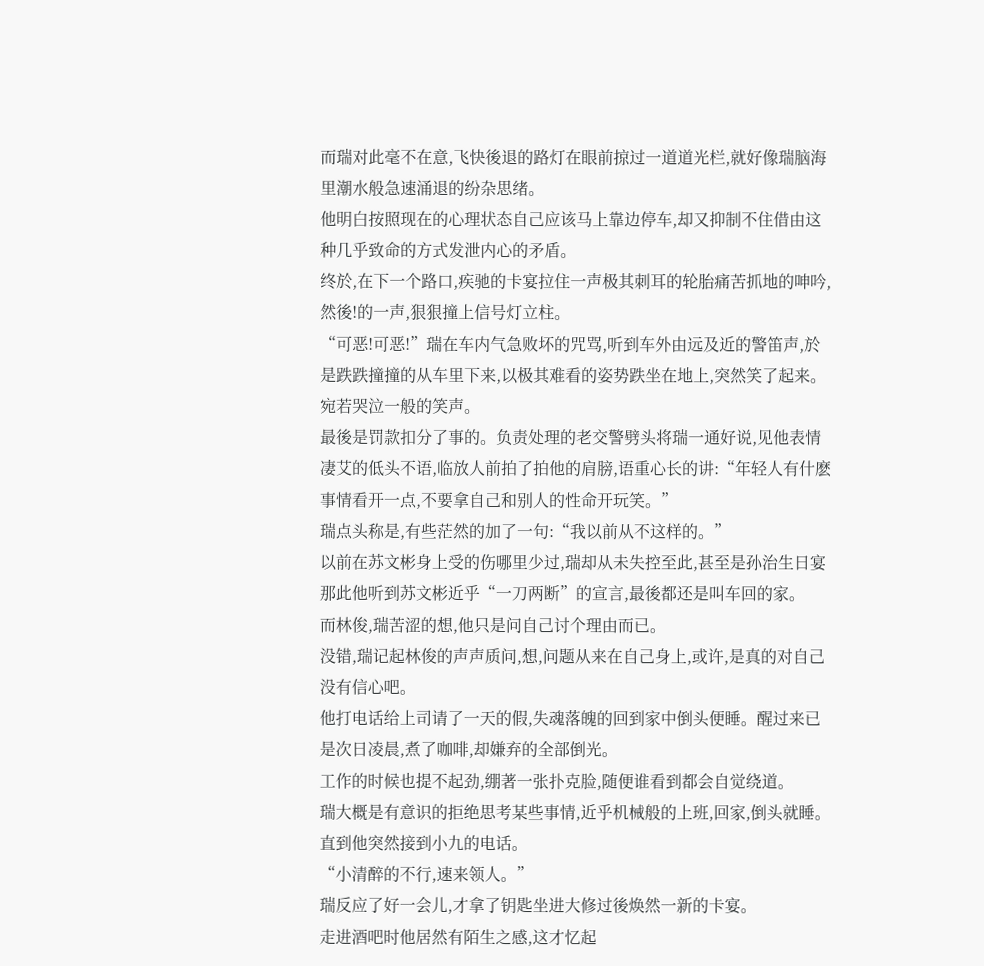而瑞对此毫不在意,飞快後退的路灯在眼前掠过一道道光栏,就好像瑞脑海里潮水般急速涌退的纷杂思绪。
他明白按照现在的心理状态自己应该马上靠边停车,却又抑制不住借由这种几乎致命的方式发泄内心的矛盾。
终於,在下一个路口,疾驰的卡宴拉住一声极其刺耳的轮胎痛苦抓地的呻吟,然後!的一声,狠狠撞上信号灯立柱。
“可恶!可恶!”瑞在车内气急败坏的咒骂,听到车外由远及近的警笛声,於是跌跌撞撞的从车里下来,以极其难看的姿势跌坐在地上,突然笑了起来。
宛若哭泣一般的笑声。
最後是罚款扣分了事的。负责处理的老交警劈头将瑞一通好说,见他表情凄艾的低头不语,临放人前拍了拍他的肩膀,语重心长的讲:“年轻人有什麽事情看开一点,不要拿自己和别人的性命开玩笑。”
瑞点头称是,有些茫然的加了一句:“我以前从不这样的。”
以前在苏文彬身上受的伤哪里少过,瑞却从未失控至此,甚至是孙治生日宴那此他听到苏文彬近乎“一刀两断”的宣言,最後都还是叫车回的家。
而林俊,瑞苦涩的想,他只是问自己讨个理由而已。
没错,瑞记起林俊的声声质问,想,问题从来在自己身上,或许,是真的对自己没有信心吧。
他打电话给上司请了一天的假,失魂落魄的回到家中倒头便睡。醒过来已是次日凌晨,煮了咖啡,却嫌弃的全部倒光。
工作的时候也提不起劲,绷著一张扑克脸,随便谁看到都会自觉绕道。
瑞大概是有意识的拒绝思考某些事情,近乎机械般的上班,回家,倒头就睡。
直到他突然接到小九的电话。
“小清醉的不行,速来领人。”
瑞反应了好一会儿,才拿了钥匙坐进大修过後焕然一新的卡宴。
走进酒吧时他居然有陌生之感,这才忆起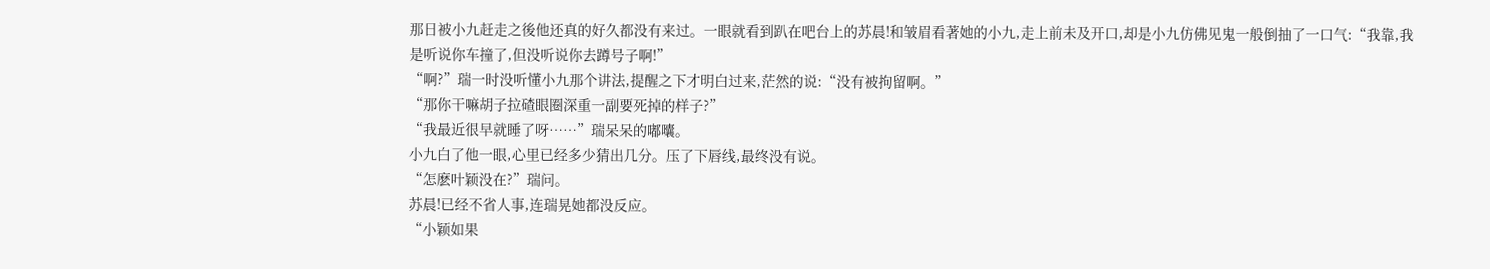那日被小九赶走之後他还真的好久都没有来过。一眼就看到趴在吧台上的苏晨!和皱眉看著她的小九,走上前未及开口,却是小九仿佛见鬼一般倒抽了一口气:“我靠,我是听说你车撞了,但没听说你去蹲号子啊!”
“啊?”瑞一时没听懂小九那个讲法,提醒之下才明白过来,茫然的说:“没有被拘留啊。”
“那你干嘛胡子拉碴眼圈深重一副要死掉的样子?”
“我最近很早就睡了呀……”瑞呆呆的嘟囔。
小九白了他一眼,心里已经多少猜出几分。压了下唇线,最终没有说。
“怎麽叶颖没在?”瑞问。
苏晨!已经不省人事,连瑞晃她都没反应。
“小颖如果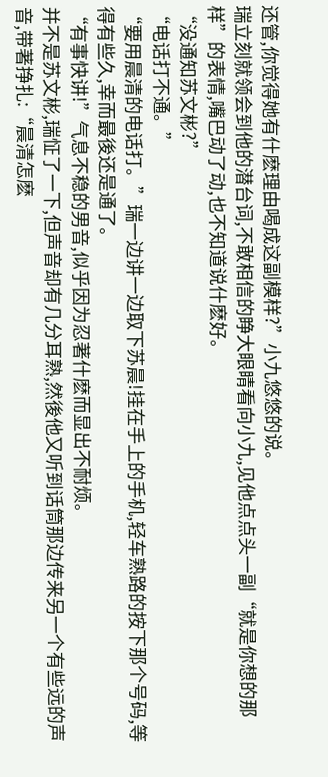还管,你觉得她有什麽理由喝成这副模样?”小九悠悠的说。
瑞立刻就领会到他的潜台词,不敢相信的睁大眼睛看向小九,见他点点头一副“就是你想的那样”的表情,嘴巴动了动,也不知道说什麽好。
“没通知苏文彬?”
“电话打不通。”
“要用晨清的电话打。”瑞一边讲一边取下苏晨!挂在手上的手机,轻车熟路的按下那个号码,等得有些久,幸而最後还是通了。
“有事快讲!”气息不稳的男音,似乎因为忍著什麽而显出不耐烦。
并不是苏文彬,瑞怔了一下,但声音却有几分耳熟,然後他又听到话筒那边传来另一个有些远的声音,带著挣扎:“晨清怎麽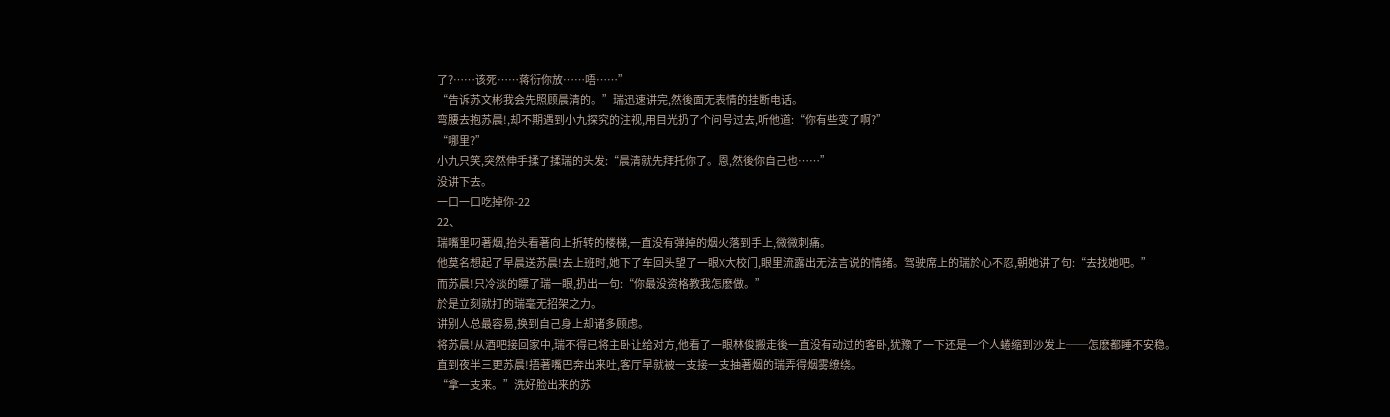了?……该死……蒋衍你放……唔……”
“告诉苏文彬我会先照顾晨清的。”瑞迅速讲完,然後面无表情的挂断电话。
弯腰去抱苏晨!,却不期遇到小九探究的注视,用目光扔了个问号过去,听他道:“你有些变了啊?”
“哪里?”
小九只笑,突然伸手揉了揉瑞的头发:“晨清就先拜托你了。恩,然後你自己也……”
没讲下去。
一口一口吃掉你-22
22、
瑞嘴里叼著烟,抬头看著向上折转的楼梯,一直没有弹掉的烟火落到手上,微微刺痛。
他莫名想起了早晨送苏晨!去上班时,她下了车回头望了一眼X大校门,眼里流露出无法言说的情绪。驾驶席上的瑞於心不忍,朝她讲了句:“去找她吧。”
而苏晨!只冷淡的瞟了瑞一眼,扔出一句:“你最没资格教我怎麽做。”
於是立刻就打的瑞毫无招架之力。
讲别人总最容易,换到自己身上却诸多顾虑。
将苏晨!从酒吧接回家中,瑞不得已将主卧让给对方,他看了一眼林俊搬走後一直没有动过的客卧,犹豫了一下还是一个人蜷缩到沙发上──怎麽都睡不安稳。
直到夜半三更苏晨!捂著嘴巴奔出来吐,客厅早就被一支接一支抽著烟的瑞弄得烟雾缭绕。
“拿一支来。”洗好脸出来的苏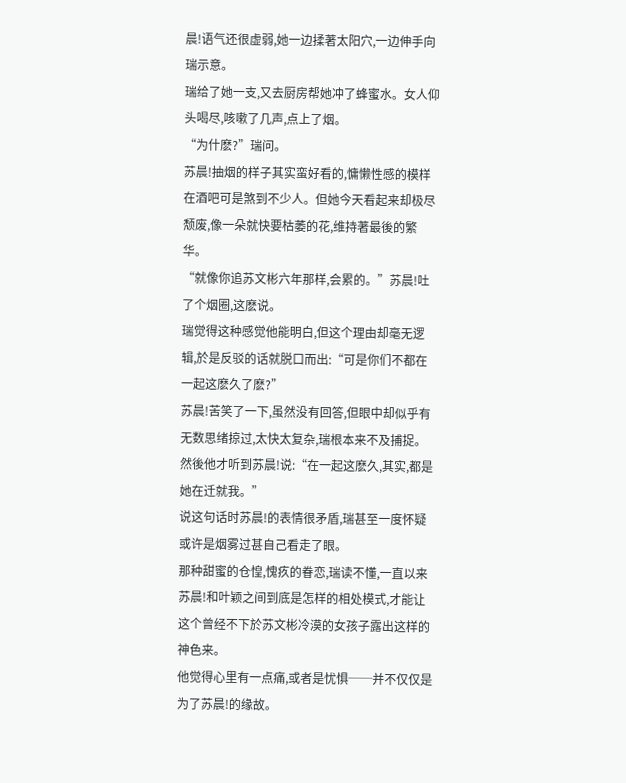晨!语气还很虚弱,她一边揉著太阳穴,一边伸手向瑞示意。
瑞给了她一支,又去厨房帮她冲了蜂蜜水。女人仰头喝尽,咳嗽了几声,点上了烟。
“为什麽?”瑞问。
苏晨!抽烟的样子其实蛮好看的,慵懒性感的模样在酒吧可是煞到不少人。但她今天看起来却极尽颓废,像一朵就快要枯萎的花,维持著最後的繁华。
“就像你追苏文彬六年那样,会累的。”苏晨!吐了个烟圈,这麽说。
瑞觉得这种感觉他能明白,但这个理由却毫无逻辑,於是反驳的话就脱口而出:“可是你们不都在一起这麽久了麽?”
苏晨!苦笑了一下,虽然没有回答,但眼中却似乎有无数思绪掠过,太快太复杂,瑞根本来不及捕捉。然後他才听到苏晨!说:“在一起这麽久,其实,都是她在迁就我。”
说这句话时苏晨!的表情很矛盾,瑞甚至一度怀疑或许是烟雾过甚自己看走了眼。
那种甜蜜的仓惶,愧疚的眷恋,瑞读不懂,一直以来苏晨!和叶颖之间到底是怎样的相处模式,才能让这个曾经不下於苏文彬冷漠的女孩子露出这样的神色来。
他觉得心里有一点痛,或者是忧惧──并不仅仅是为了苏晨!的缘故。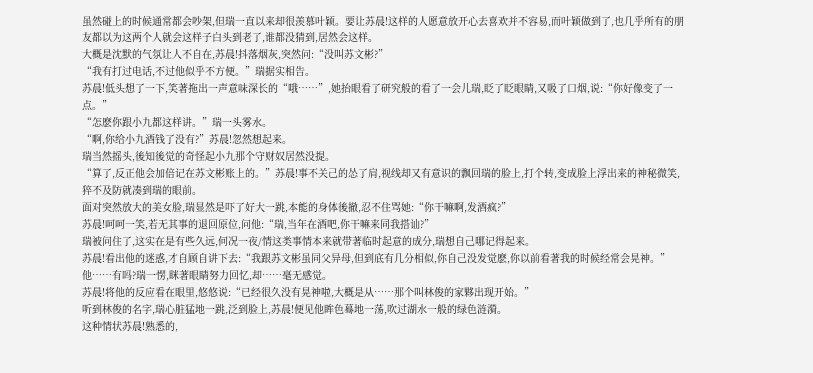虽然碰上的时候通常都会吵架,但瑞一直以来却很羡慕叶颖。要让苏晨!这样的人愿意放开心去喜欢并不容易,而叶颖做到了,也几乎所有的朋友都以为这两个人就会这样子白头到老了,谁都没猜到,居然会这样。
大概是沈默的气氛让人不自在,苏晨!抖落烟灰,突然问:“没叫苏文彬?”
“我有打过电话,不过他似乎不方便。”瑞据实相告。
苏晨!低头想了一下,笑著拖出一声意味深长的“哦……”,她抬眼看了研究般的看了一会儿瑞,眨了眨眼睛,又吸了口烟,说:“你好像变了一点。”
“怎麽你跟小九都这样讲。”瑞一头雾水。
“啊,你给小九酒钱了没有?”苏晨!忽然想起来。
瑞当然摇头,後知後觉的奇怪起小九那个守财奴居然没提。
“算了,反正他会加倍记在苏文彬账上的。”苏晨!事不关己的怂了肩,视线却又有意识的飘回瑞的脸上,打个转,变成脸上浮出来的神秘微笑,猝不及防就凑到瑞的眼前。
面对突然放大的美女脸,瑞显然是吓了好大一跳,本能的身体後撤,忍不住骂她:“你干嘛啊,发酒疯?”
苏晨!呵呵一笑,若无其事的退回原位,问他:“瑞,当年在酒吧,你干嘛来同我搭讪?”
瑞被问住了,这实在是有些久远,何况一夜/情这类事情本来就带著临时起意的成分,瑞想自己哪记得起来。
苏晨!看出他的迷惑,才自顾自讲下去:“我跟苏文彬虽同父异母,但到底有几分相似,你自己没发觉麽,你以前看著我的时候经常会晃神。”
他……有吗?瑞一愣,眯著眼睛努力回忆,却……毫无感觉。
苏晨!将他的反应看在眼里,悠悠说:“已经很久没有晃神啦,大概是从……那个叫林俊的家夥出现开始。”
听到林俊的名字,瑞心脏猛地一跳,泛到脸上,苏晨!便见他眸色蓦地一荡,吹过湖水一般的绿色涟漪。
这种情状苏晨!熟悉的,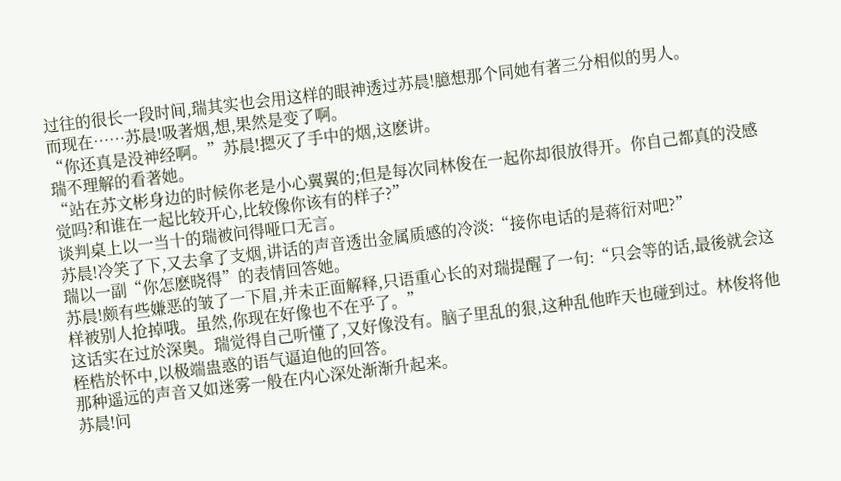过往的很长一段时间,瑞其实也会用这样的眼神透过苏晨!臆想那个同她有著三分相似的男人。
而现在……苏晨!吸著烟,想,果然是变了啊。
“你还真是没神经啊。”苏晨!摁灭了手中的烟,这麽讲。
瑞不理解的看著她。
“站在苏文彬身边的时候你老是小心翼翼的;但是每次同林俊在一起你却很放得开。你自己都真的没感觉吗?和谁在一起比较开心,比较像你该有的样子?”
谈判桌上以一当十的瑞被问得哑口无言。
苏晨!冷笑了下,又去拿了支烟,讲话的声音透出金属质感的冷淡:“接你电话的是蒋衍对吧?”
瑞以一副“你怎麽晓得”的表情回答她。
苏晨!颇有些嫌恶的皱了一下眉,并未正面解释,只语重心长的对瑞提醒了一句:“只会等的话,最後就会这样被别人抢掉哦。虽然,你现在好像也不在乎了。”
这话实在过於深奥。瑞觉得自己听懂了,又好像没有。脑子里乱的狠,这种乱他昨天也碰到过。林俊将他桎梏於怀中,以极端蛊惑的语气逼迫他的回答。
那种遥远的声音又如迷雾一般在内心深处渐渐升起来。
苏晨!问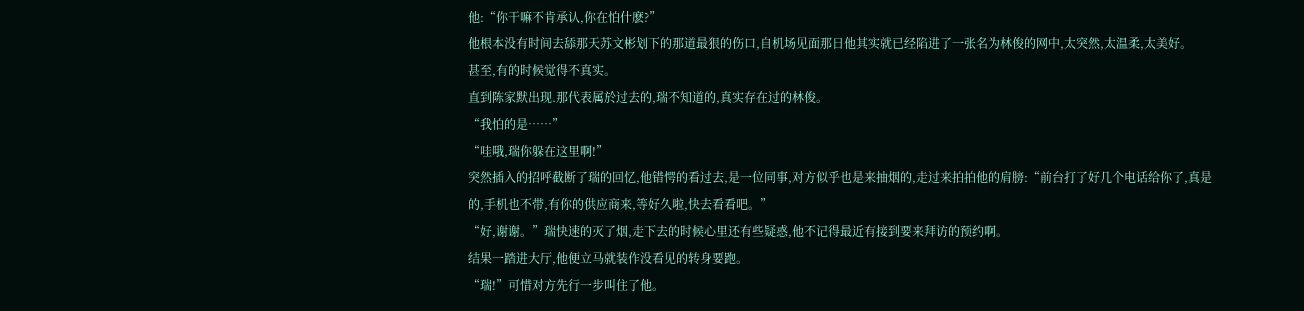他:“你干嘛不肯承认,你在怕什麽?”
他根本没有时间去舔那天苏文彬划下的那道最狠的伤口,自机场见面那日他其实就已经陷进了一张名为林俊的网中,太突然,太温柔,太美好。
甚至,有的时候觉得不真实。
直到陈家默出现.那代表属於过去的,瑞不知道的,真实存在过的林俊。
“我怕的是……”
“哇哦,瑞你躲在这里啊!”
突然插入的招呼截断了瑞的回忆,他错愕的看过去,是一位同事,对方似乎也是来抽烟的,走过来拍拍他的肩膀:“前台打了好几个电话给你了,真是的,手机也不带,有你的供应商来,等好久啦,快去看看吧。”
“好,谢谢。”瑞快速的灭了烟,走下去的时候心里还有些疑惑,他不记得最近有接到要来拜访的预约啊。
结果一踏进大厅,他便立马就装作没看见的转身要跑。
“瑞!”可惜对方先行一步叫住了他。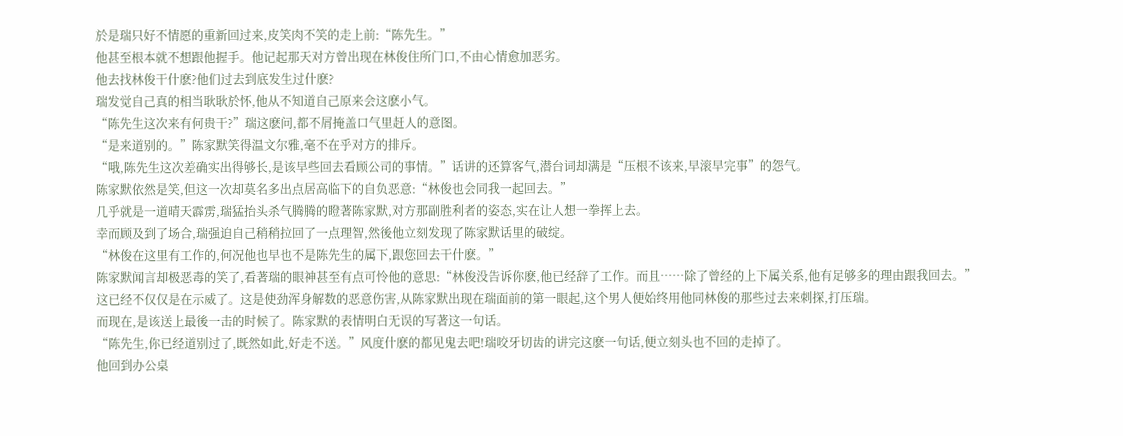於是瑞只好不情愿的重新回过来,皮笑肉不笑的走上前:“陈先生。”
他甚至根本就不想跟他握手。他记起那天对方曾出现在林俊住所门口,不由心情愈加恶劣。
他去找林俊干什麽?他们过去到底发生过什麽?
瑞发觉自己真的相当耿耿於怀,他从不知道自己原来会这麽小气。
“陈先生这次来有何贵干?”瑞这麽问,都不屑掩盖口气里赶人的意图。
“是来道别的。”陈家默笑得温文尔雅,毫不在乎对方的排斥。
“哦,陈先生这次差确实出得够长,是该早些回去看顾公司的事情。”话讲的还算客气,潜台词却满是“压根不该来,早滚早完事”的怨气。
陈家默依然是笑,但这一次却莫名多出点居高临下的自负恶意:“林俊也会同我一起回去。”
几乎就是一道晴天霹雳,瑞猛抬头杀气腾腾的瞪著陈家默,对方那副胜利者的姿态,实在让人想一拳挥上去。
幸而顾及到了场合,瑞强迫自己稍稍拉回了一点理智,然後他立刻发现了陈家默话里的破绽。
“林俊在这里有工作的,何况他也早也不是陈先生的属下,跟您回去干什麽。”
陈家默闻言却极恶毒的笑了,看著瑞的眼神甚至有点可怜他的意思:“林俊没告诉你麽,他已经辞了工作。而且……除了曾经的上下属关系,他有足够多的理由跟我回去。”
这已经不仅仅是在示威了。这是使劲浑身解数的恶意伤害,从陈家默出现在瑞面前的第一眼起,这个男人便始终用他同林俊的那些过去来刺探,打压瑞。
而现在,是该送上最後一击的时候了。陈家默的表情明白无误的写著这一句话。
“陈先生,你已经道别过了,既然如此,好走不送。”风度什麽的都见鬼去吧!瑞咬牙切齿的讲完这麽一句话,便立刻头也不回的走掉了。
他回到办公桌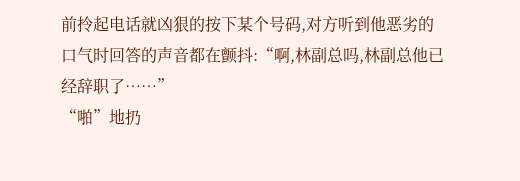前拎起电话就凶狠的按下某个号码,对方听到他恶劣的口气时回答的声音都在颤抖:“啊,林副总吗,林副总他已经辞职了……”
“啪”地扔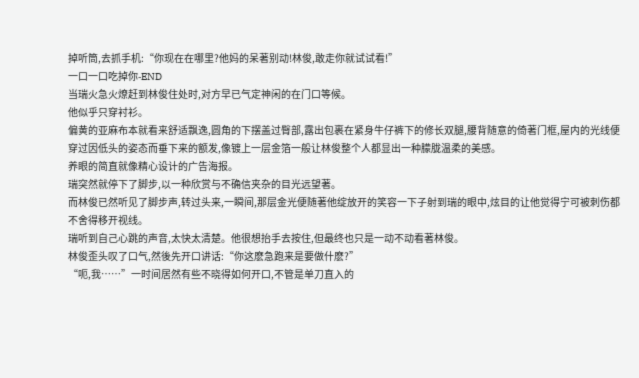掉听筒,去抓手机:“你现在在哪里?他妈的呆著别动!林俊,敢走你就试试看!”
一口一口吃掉你-END
当瑞火急火燎赶到林俊住处时,对方早已气定神闲的在门口等候。
他似乎只穿衬衫。
偏黄的亚麻布本就看来舒适飘逸,圆角的下摆盖过臀部,露出包裹在紧身牛仔裤下的修长双腿,腰背随意的倚著门框,屋内的光线便穿过因低头的姿态而垂下来的额发,像镀上一层金箔一般让林俊整个人都显出一种朦胧温柔的美感。
养眼的简直就像精心设计的广告海报。
瑞突然就停下了脚步,以一种欣赏与不确信夹杂的目光远望著。
而林俊已然听见了脚步声,转过头来,一瞬间,那层金光便随著他绽放开的笑容一下子射到瑞的眼中,炫目的让他觉得宁可被刺伤都不舍得移开视线。
瑞听到自己心跳的声音,太快太清楚。他很想抬手去按住,但最终也只是一动不动看著林俊。
林俊歪头叹了口气,然後先开口讲话:“你这麽急跑来是要做什麽?”
“呃,我……”一时间居然有些不晓得如何开口,不管是单刀直入的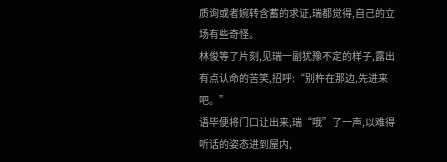质询或者婉转含蓄的求证,瑞都觉得,自己的立场有些奇怪。
林俊等了片刻,见瑞一副犹豫不定的样子,露出有点认命的苦笑,招呼:“别杵在那边,先进来吧。”
语毕便将门口让出来,瑞“哦”了一声,以难得听话的姿态进到屋内,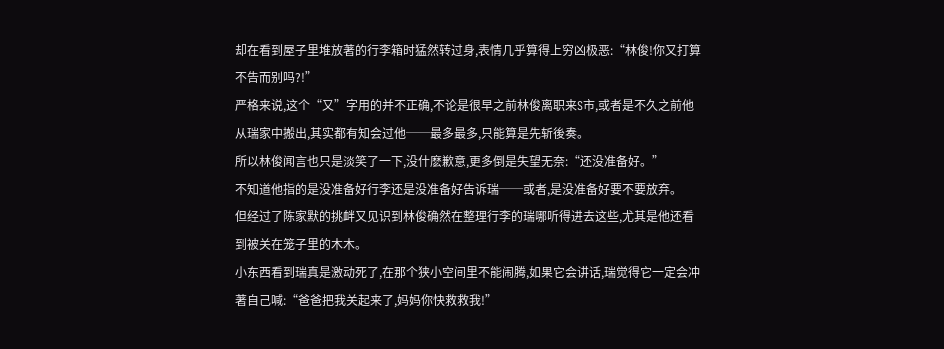却在看到屋子里堆放著的行李箱时猛然转过身,表情几乎算得上穷凶极恶:“林俊!你又打算不告而别吗?!”
严格来说,这个“又”字用的并不正确,不论是很早之前林俊离职来S市,或者是不久之前他从瑞家中搬出,其实都有知会过他──最多最多,只能算是先斩後奏。
所以林俊闻言也只是淡笑了一下,没什麽歉意,更多倒是失望无奈:“还没准备好。”
不知道他指的是没准备好行李还是没准备好告诉瑞──或者,是没准备好要不要放弃。
但经过了陈家默的挑衅又见识到林俊确然在整理行李的瑞哪听得进去这些,尤其是他还看到被关在笼子里的木木。
小东西看到瑞真是激动死了,在那个狭小空间里不能闹腾,如果它会讲话,瑞觉得它一定会冲著自己喊:“爸爸把我关起来了,妈妈你快救救我!”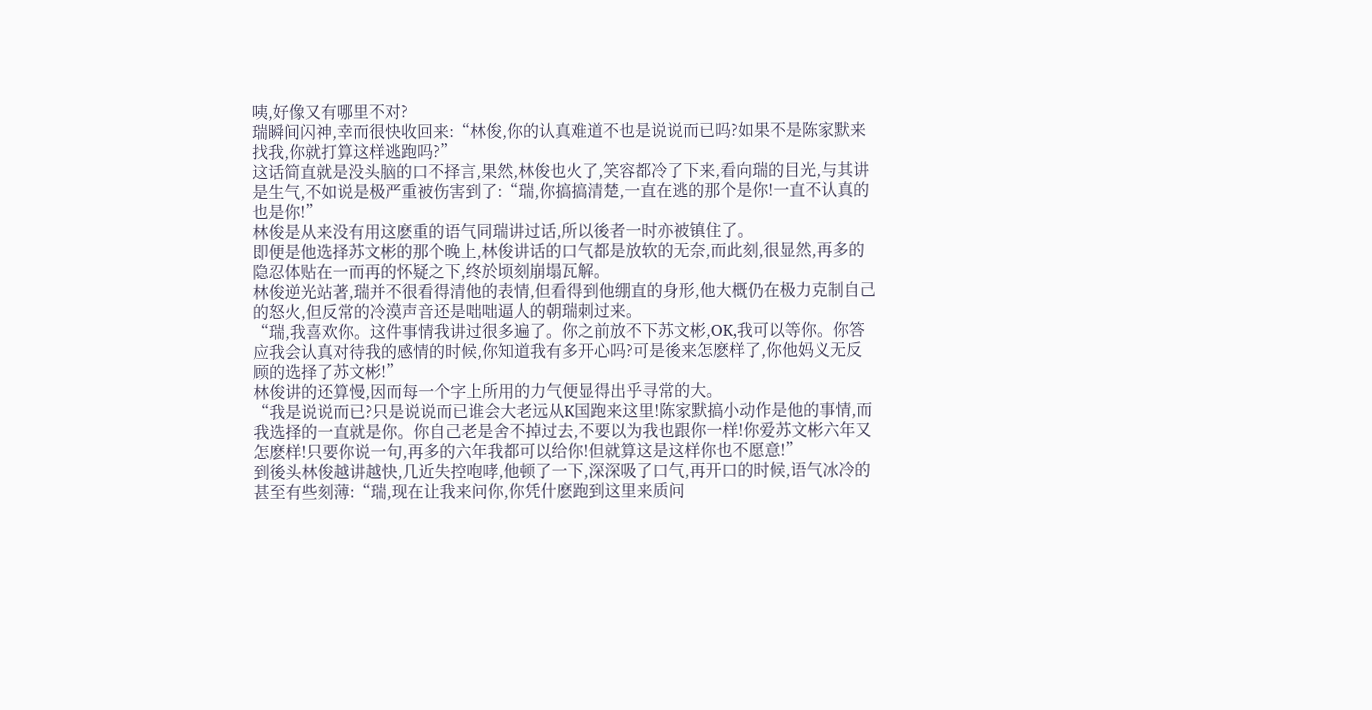咦,好像又有哪里不对?
瑞瞬间闪神,幸而很快收回来:“林俊,你的认真难道不也是说说而已吗?如果不是陈家默来找我,你就打算这样逃跑吗?”
这话简直就是没头脑的口不择言,果然,林俊也火了,笑容都冷了下来,看向瑞的目光,与其讲是生气,不如说是极严重被伤害到了:“瑞,你搞搞清楚,一直在逃的那个是你!一直不认真的也是你!”
林俊是从来没有用这麽重的语气同瑞讲过话,所以後者一时亦被镇住了。
即便是他选择苏文彬的那个晚上,林俊讲话的口气都是放软的无奈,而此刻,很显然,再多的隐忍体贴在一而再的怀疑之下,终於顷刻崩塌瓦解。
林俊逆光站著,瑞并不很看得清他的表情,但看得到他绷直的身形,他大概仍在极力克制自己的怒火,但反常的冷漠声音还是咄咄逼人的朝瑞刺过来。
“瑞,我喜欢你。这件事情我讲过很多遍了。你之前放不下苏文彬,OK,我可以等你。你答应我会认真对待我的感情的时候,你知道我有多开心吗?可是後来怎麽样了,你他妈义无反顾的选择了苏文彬!”
林俊讲的还算慢,因而每一个字上所用的力气便显得出乎寻常的大。
“我是说说而已?只是说说而已谁会大老远从K国跑来这里!陈家默搞小动作是他的事情,而我选择的一直就是你。你自己老是舍不掉过去,不要以为我也跟你一样!你爱苏文彬六年又怎麽样!只要你说一句,再多的六年我都可以给你!但就算这是这样你也不愿意!”
到後头林俊越讲越快,几近失控咆哮,他顿了一下,深深吸了口气,再开口的时候,语气冰冷的甚至有些刻薄:“瑞,现在让我来问你,你凭什麽跑到这里来质问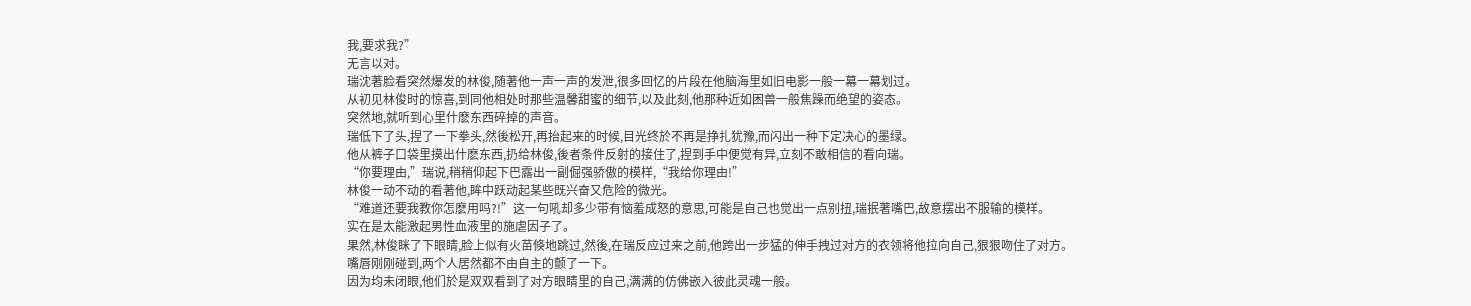我,要求我?”
无言以对。
瑞沈著脸看突然爆发的林俊,随著他一声一声的发泄,很多回忆的片段在他脑海里如旧电影一般一幕一幕划过。
从初见林俊时的惊喜,到同他相处时那些温馨甜蜜的细节,以及此刻,他那种近如困兽一般焦躁而绝望的姿态。
突然地,就听到心里什麽东西碎掉的声音。
瑞低下了头,捏了一下拳头,然後松开,再抬起来的时候,目光终於不再是挣扎犹豫,而闪出一种下定决心的墨绿。
他从裤子口袋里摸出什麽东西,扔给林俊,後者条件反射的接住了,捏到手中便觉有异,立刻不敢相信的看向瑞。
“你要理由,”瑞说,稍稍仰起下巴露出一副倔强骄傲的模样,“我给你理由!”
林俊一动不动的看著他,眸中跃动起某些既兴奋又危险的微光。
“难道还要我教你怎麽用吗?!”这一句吼却多少带有恼羞成怒的意思,可能是自己也觉出一点别扭,瑞抿著嘴巴,故意摆出不服输的模样。
实在是太能激起男性血液里的施虐因子了。
果然,林俊眯了下眼睛,脸上似有火苗倏地跳过,然後,在瑞反应过来之前,他跨出一步猛的伸手拽过对方的衣领将他拉向自己,狠狠吻住了对方。
嘴唇刚刚碰到,两个人居然都不由自主的颤了一下。
因为均未闭眼,他们於是双双看到了对方眼睛里的自己,满满的仿佛嵌入彼此灵魂一般。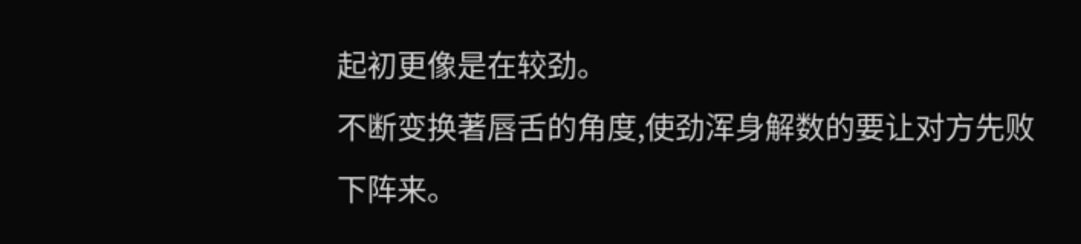起初更像是在较劲。
不断变换著唇舌的角度,使劲浑身解数的要让对方先败下阵来。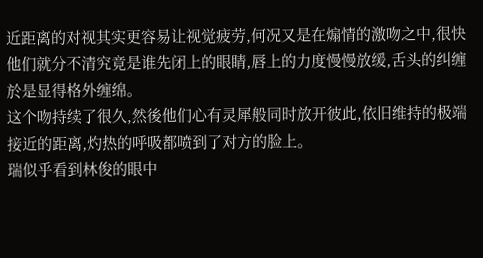近距离的对视其实更容易让视觉疲劳,何况又是在煽情的激吻之中,很快他们就分不清究竟是谁先闭上的眼睛,唇上的力度慢慢放缓,舌头的纠缠於是显得格外缠绵。
这个吻持续了很久,然後他们心有灵犀般同时放开彼此,依旧维持的极端接近的距离,灼热的呼吸都喷到了对方的脸上。
瑞似乎看到林俊的眼中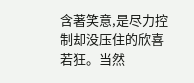含著笑意,是尽力控制却没压住的欣喜若狂。当然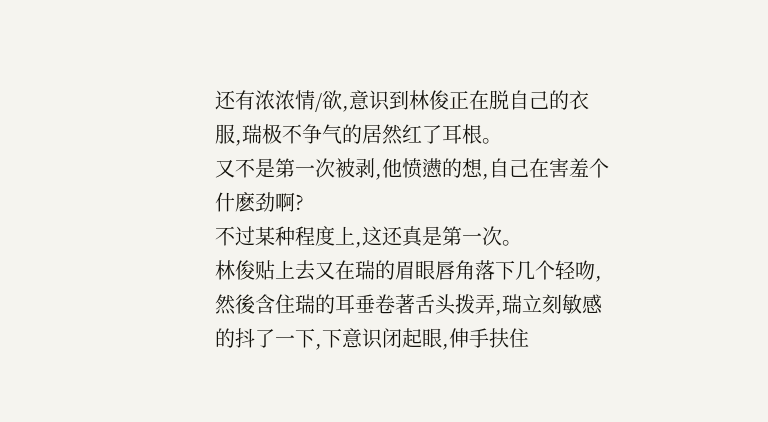还有浓浓情/欲,意识到林俊正在脱自己的衣服,瑞极不争气的居然红了耳根。
又不是第一次被剥,他愤懑的想,自己在害羞个什麽劲啊?
不过某种程度上,这还真是第一次。
林俊贴上去又在瑞的眉眼唇角落下几个轻吻,然後含住瑞的耳垂卷著舌头拨弄,瑞立刻敏感的抖了一下,下意识闭起眼,伸手扶住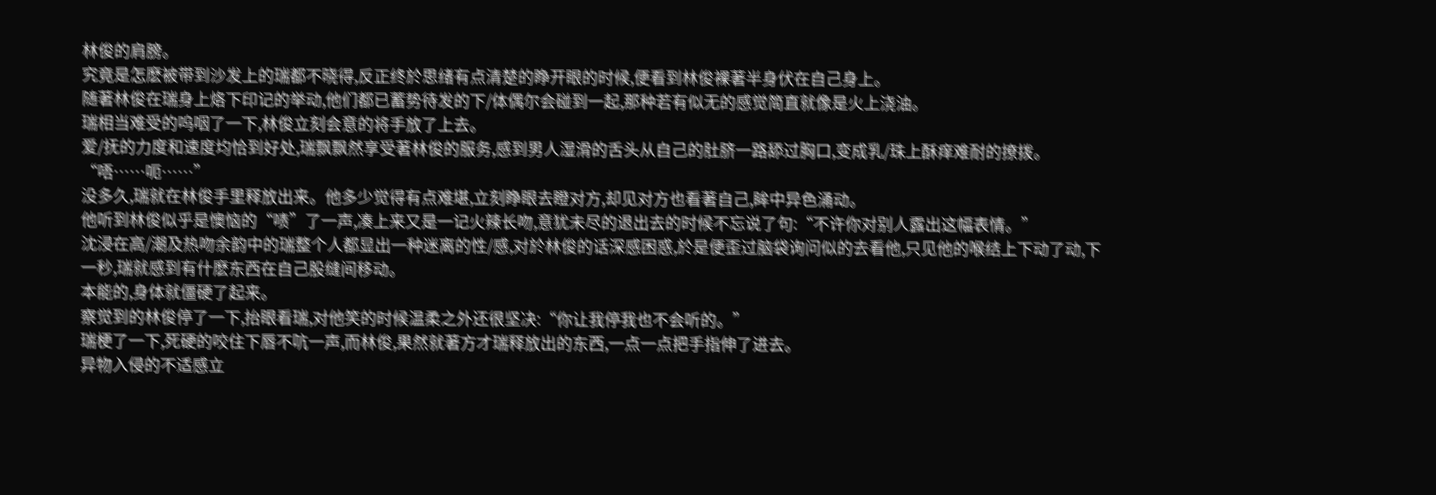林俊的肩膀。
究竟是怎麽被带到沙发上的瑞都不晓得,反正终於思绪有点清楚的睁开眼的时候,便看到林俊裸著半身伏在自己身上。
随著林俊在瑞身上烙下印记的举动,他们都已蓄势待发的下/体偶尔会碰到一起,那种若有似无的感觉简直就像是火上浇油。
瑞相当难受的呜咽了一下,林俊立刻会意的将手放了上去。
爱/抚的力度和速度均恰到好处,瑞飘飘然享受著林俊的服务,感到男人湿滑的舌头从自己的肚脐一路舔过胸口,变成乳/珠上酥痒难耐的撩拨。
“唔……呃……”
没多久,瑞就在林俊手里释放出来。他多少觉得有点难堪,立刻睁眼去瞪对方,却见对方也看著自己,眸中异色涌动。
他听到林俊似乎是懊恼的“啧”了一声,凑上来又是一记火辣长吻,意犹未尽的退出去的时候不忘说了句:“不许你对别人露出这幅表情。”
沈浸在高/潮及热吻余韵中的瑞整个人都显出一种迷离的性/感,对於林俊的话深感困惑,於是便歪过脑袋询问似的去看他,只见他的喉结上下动了动,下一秒,瑞就感到有什麽东西在自己股缝间移动。
本能的,身体就僵硬了起来。
察觉到的林俊停了一下,抬眼看瑞,对他笑的时候温柔之外还很坚决:“你让我停我也不会听的。”
瑞梗了一下,死硬的咬住下唇不吭一声,而林俊,果然就著方才瑞释放出的东西,一点一点把手指伸了进去。
异物入侵的不适感立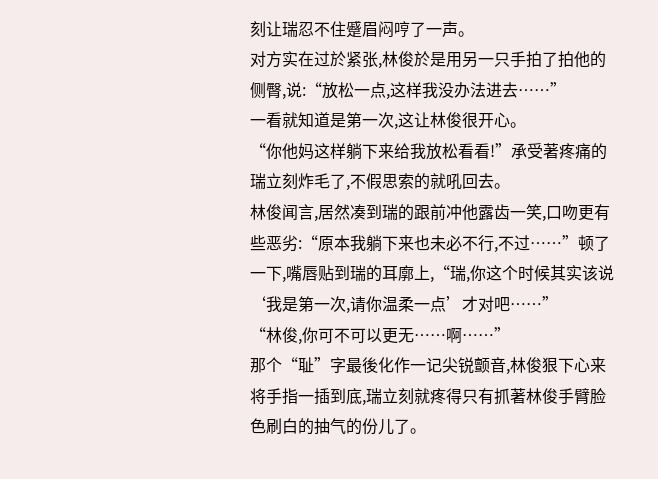刻让瑞忍不住蹙眉闷哼了一声。
对方实在过於紧张,林俊於是用另一只手拍了拍他的侧臀,说:“放松一点,这样我没办法进去……”
一看就知道是第一次,这让林俊很开心。
“你他妈这样躺下来给我放松看看!”承受著疼痛的瑞立刻炸毛了,不假思索的就吼回去。
林俊闻言,居然凑到瑞的跟前冲他露齿一笑,口吻更有些恶劣:“原本我躺下来也未必不行,不过……”顿了一下,嘴唇贴到瑞的耳廓上,“瑞,你这个时候其实该说‘我是第一次,请你温柔一点’才对吧……”
“林俊,你可不可以更无……啊……”
那个“耻”字最後化作一记尖锐颤音,林俊狠下心来将手指一插到底,瑞立刻就疼得只有抓著林俊手臂脸色刷白的抽气的份儿了。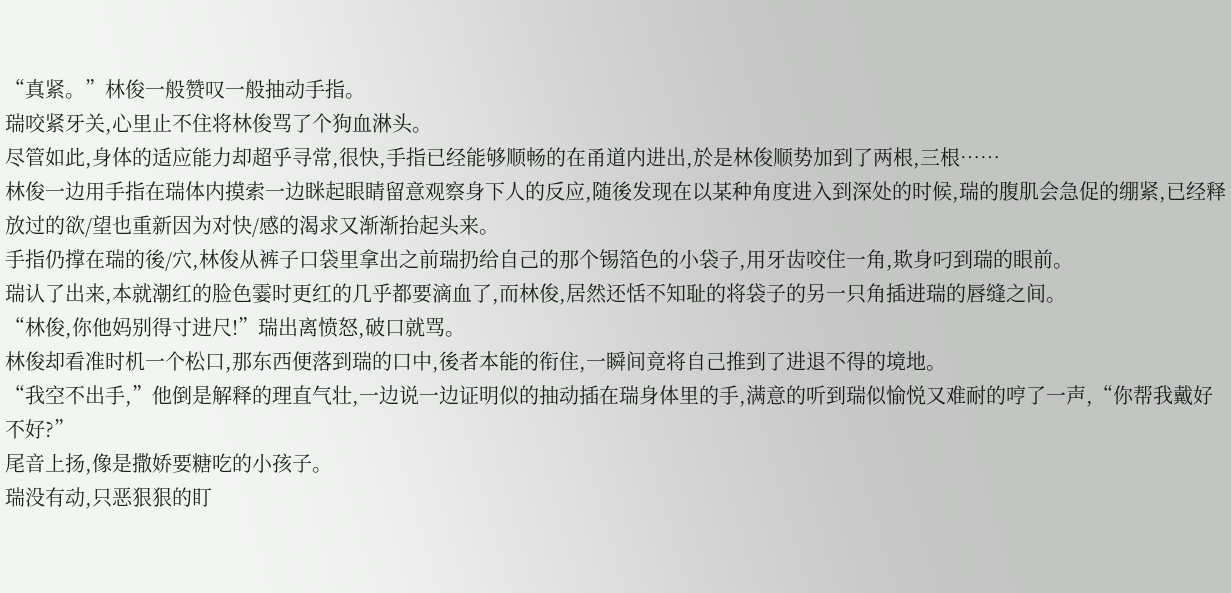“真紧。”林俊一般赞叹一般抽动手指。
瑞咬紧牙关,心里止不住将林俊骂了个狗血淋头。
尽管如此,身体的适应能力却超乎寻常,很快,手指已经能够顺畅的在甬道内进出,於是林俊顺势加到了两根,三根……
林俊一边用手指在瑞体内摸索一边眯起眼睛留意观察身下人的反应,随後发现在以某种角度进入到深处的时候,瑞的腹肌会急促的绷紧,已经释放过的欲/望也重新因为对快/感的渴求又渐渐抬起头来。
手指仍撑在瑞的後/穴,林俊从裤子口袋里拿出之前瑞扔给自己的那个锡箔色的小袋子,用牙齿咬住一角,欺身叼到瑞的眼前。
瑞认了出来,本就潮红的脸色霎时更红的几乎都要滴血了,而林俊,居然还恬不知耻的将袋子的另一只角插进瑞的唇缝之间。
“林俊,你他妈别得寸进尺!”瑞出离愤怒,破口就骂。
林俊却看准时机一个松口,那东西便落到瑞的口中,後者本能的衔住,一瞬间竟将自己推到了进退不得的境地。
“我空不出手,”他倒是解释的理直气壮,一边说一边证明似的抽动插在瑞身体里的手,满意的听到瑞似愉悦又难耐的哼了一声,“你帮我戴好不好?”
尾音上扬,像是撒娇要糖吃的小孩子。
瑞没有动,只恶狠狠的盯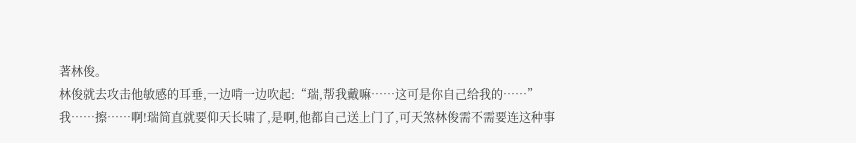著林俊。
林俊就去攻击他敏感的耳垂,一边啃一边吹起:“瑞,帮我戴嘛……这可是你自己给我的……”
我……擦……啊!瑞简直就要仰天长啸了,是啊,他都自己送上门了,可天煞林俊需不需要连这种事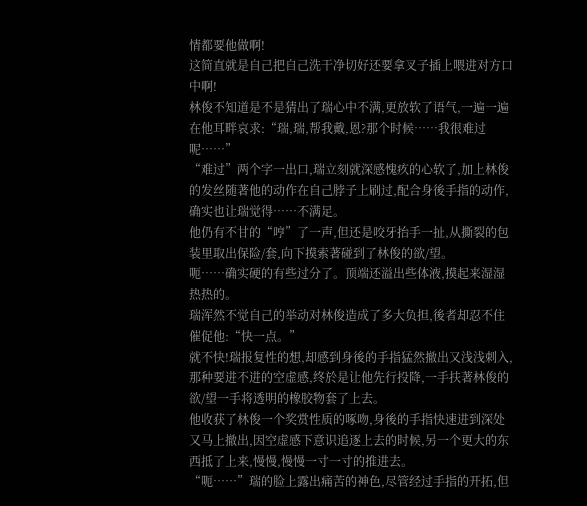情都要他做啊!
这简直就是自己把自己洗干净切好还要拿叉子插上喂进对方口中啊!
林俊不知道是不是猜出了瑞心中不满,更放软了语气,一遍一遍在他耳畔哀求:“瑞,瑞,帮我戴,恩?那个时候……我很难过呢……”
“难过”两个字一出口,瑞立刻就深感愧疚的心软了,加上林俊的发丝随著他的动作在自己脖子上刷过,配合身後手指的动作,确实也让瑞觉得……不满足。
他仍有不甘的“哼”了一声,但还是咬牙抬手一扯,从撕裂的包装里取出保险/套,向下摸索著碰到了林俊的欲/望。
呃……确实硬的有些过分了。顶端还溢出些体液,摸起来湿湿热热的。
瑞浑然不觉自己的举动对林俊造成了多大负担,後者却忍不住催促他:“快一点。”
就不快!瑞报复性的想,却感到身後的手指猛然撤出又浅浅刺入,那种要进不进的空虚感,终於是让他先行投降,一手扶著林俊的欲/望一手将透明的橡胶物套了上去。
他收获了林俊一个奖赏性质的啄吻,身後的手指快速进到深处又马上撤出,因空虚感下意识追逐上去的时候,另一个更大的东西抵了上来,慢慢,慢慢一寸一寸的推进去。
“呃……”瑞的脸上露出痛苦的神色,尽管经过手指的开拓,但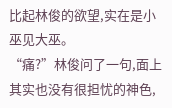比起林俊的欲望,实在是小巫见大巫。
“痛?”林俊问了一句,面上其实也没有很担忧的神色,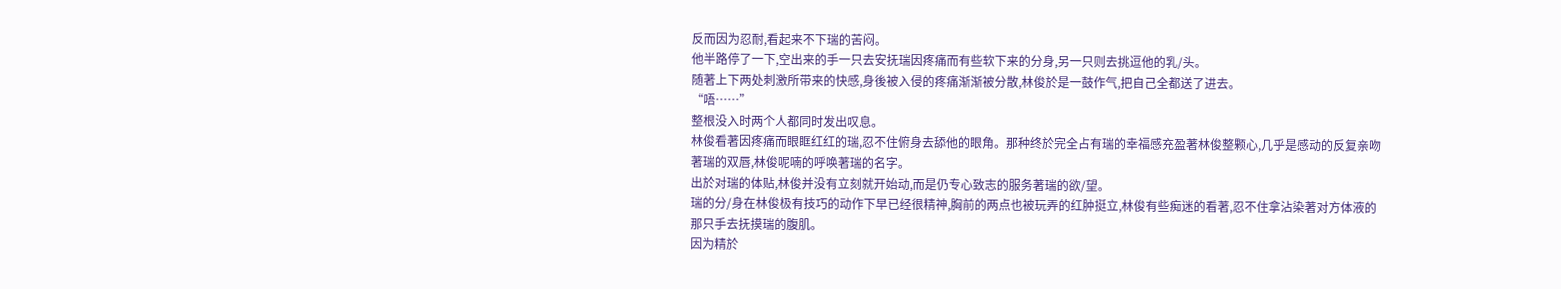反而因为忍耐,看起来不下瑞的苦闷。
他半路停了一下,空出来的手一只去安抚瑞因疼痛而有些软下来的分身,另一只则去挑逗他的乳/头。
随著上下两处刺激所带来的快感,身後被入侵的疼痛渐渐被分散,林俊於是一鼓作气,把自己全都送了进去。
“唔……”
整根没入时两个人都同时发出叹息。
林俊看著因疼痛而眼眶红红的瑞,忍不住俯身去舔他的眼角。那种终於完全占有瑞的幸福感充盈著林俊整颗心,几乎是感动的反复亲吻著瑞的双唇,林俊呢喃的呼唤著瑞的名字。
出於对瑞的体贴,林俊并没有立刻就开始动,而是仍专心致志的服务著瑞的欲/望。
瑞的分/身在林俊极有技巧的动作下早已经很精神,胸前的两点也被玩弄的红肿挺立,林俊有些痴迷的看著,忍不住拿沾染著对方体液的那只手去抚摸瑞的腹肌。
因为精於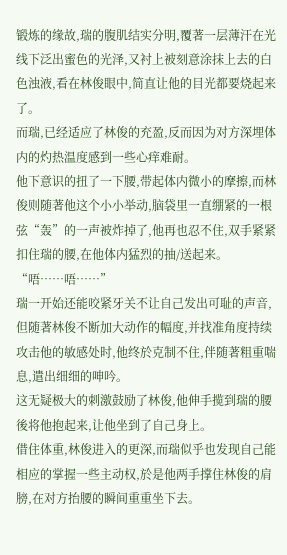锻炼的缘故,瑞的腹肌结实分明,覆著一层薄汗在光线下泛出蜜色的光泽,又衬上被刻意涂抹上去的白色浊液,看在林俊眼中,简直让他的目光都要烧起来了。
而瑞,已经适应了林俊的充盈,反而因为对方深埋体内的灼热温度感到一些心痒难耐。
他下意识的扭了一下腰,带起体内微小的摩擦,而林俊则随著他这个小小举动,脑袋里一直绷紧的一根弦“轰”的一声被炸掉了,他再也忍不住,双手紧紧扣住瑞的腰,在他体内猛烈的抽/送起来。
“唔……唔……”
瑞一开始还能咬紧牙关不让自己发出可耻的声音,但随著林俊不断加大动作的幅度,并找准角度持续攻击他的敏感处时,他终於克制不住,伴随著粗重喘息,遣出细细的呻吟。
这无疑极大的刺激鼓励了林俊,他伸手揽到瑞的腰後将他抱起来,让他坐到了自己身上。
借住体重,林俊进入的更深,而瑞似乎也发现自己能相应的掌握一些主动权,於是他两手撑住林俊的肩膀,在对方抬腰的瞬间重重坐下去。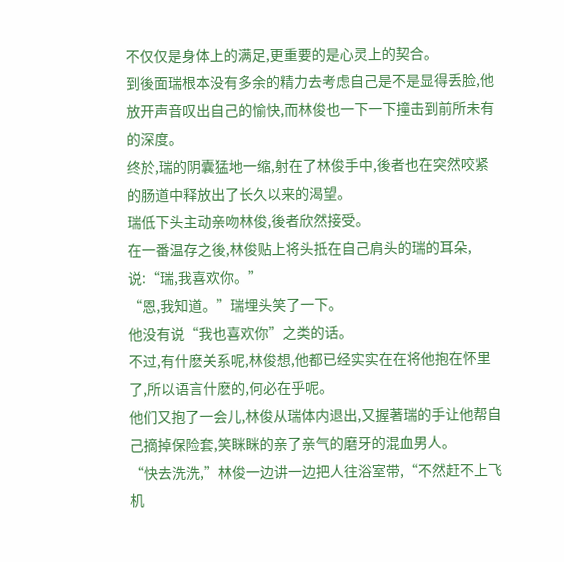不仅仅是身体上的满足,更重要的是心灵上的契合。
到後面瑞根本没有多余的精力去考虑自己是不是显得丢脸,他放开声音叹出自己的愉快,而林俊也一下一下撞击到前所未有的深度。
终於,瑞的阴囊猛地一缩,射在了林俊手中,後者也在突然咬紧的肠道中释放出了长久以来的渴望。
瑞低下头主动亲吻林俊,後者欣然接受。
在一番温存之後,林俊贴上将头抵在自己肩头的瑞的耳朵,说:“瑞,我喜欢你。”
“恩,我知道。”瑞埋头笑了一下。
他没有说“我也喜欢你”之类的话。
不过,有什麽关系呢,林俊想,他都已经实实在在将他抱在怀里了,所以语言什麽的,何必在乎呢。
他们又抱了一会儿,林俊从瑞体内退出,又握著瑞的手让他帮自己摘掉保险套,笑眯眯的亲了亲气的磨牙的混血男人。
“快去洗洗,”林俊一边讲一边把人往浴室带,“不然赶不上飞机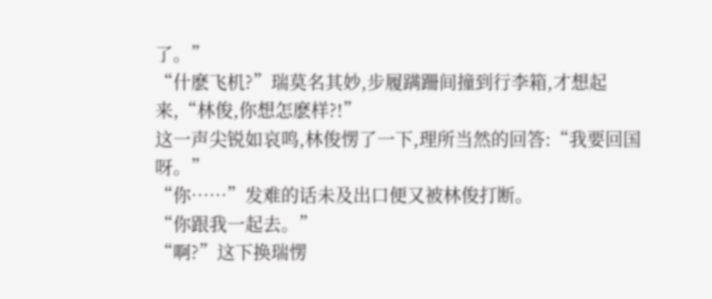了。”
“什麽飞机?”瑞莫名其妙,步履蹒跚间撞到行李箱,才想起来,“林俊,你想怎麽样?!”
这一声尖锐如哀鸣,林俊愣了一下,理所当然的回答:“我要回国呀。”
“你……”发难的话未及出口便又被林俊打断。
“你跟我一起去。”
“啊?”这下换瑞愣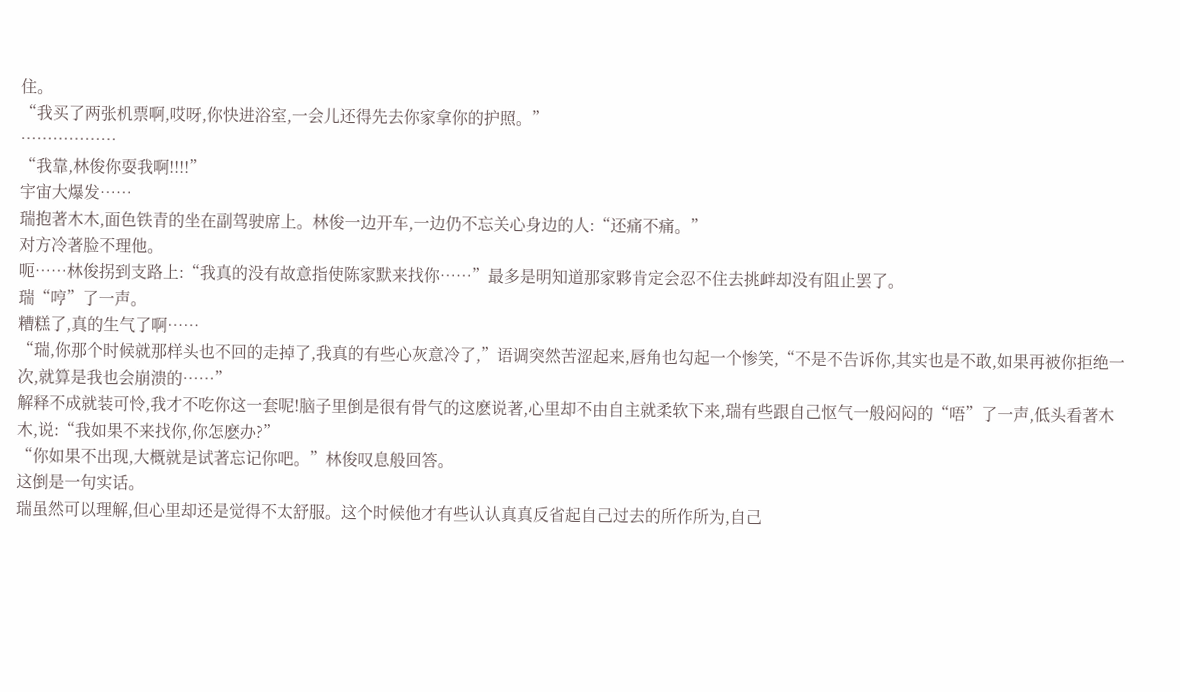住。
“我买了两张机票啊,哎呀,你快进浴室,一会儿还得先去你家拿你的护照。”
………………
“我靠,林俊你耍我啊!!!!”
宇宙大爆发……
瑞抱著木木,面色铁青的坐在副驾驶席上。林俊一边开车,一边仍不忘关心身边的人:“还痛不痛。”
对方冷著脸不理他。
呃……林俊拐到支路上:“我真的没有故意指使陈家默来找你……”最多是明知道那家夥肯定会忍不住去挑衅却没有阻止罢了。
瑞“哼”了一声。
糟糕了,真的生气了啊……
“瑞,你那个时候就那样头也不回的走掉了,我真的有些心灰意冷了,”语调突然苦涩起来,唇角也勾起一个惨笑,“不是不告诉你,其实也是不敢,如果再被你拒绝一次,就算是我也会崩溃的……”
解释不成就装可怜,我才不吃你这一套呢!脑子里倒是很有骨气的这麽说著,心里却不由自主就柔软下来,瑞有些跟自己怄气一般闷闷的“唔”了一声,低头看著木木,说:“我如果不来找你,你怎麽办?”
“你如果不出现,大概就是试著忘记你吧。”林俊叹息般回答。
这倒是一句实话。
瑞虽然可以理解,但心里却还是觉得不太舒服。这个时候他才有些认认真真反省起自己过去的所作所为,自己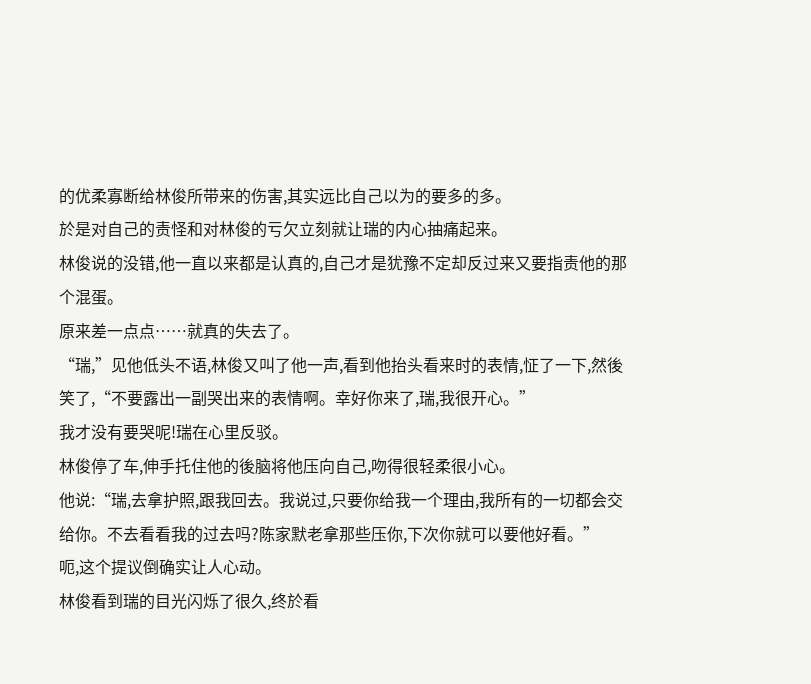的优柔寡断给林俊所带来的伤害,其实远比自己以为的要多的多。
於是对自己的责怪和对林俊的亏欠立刻就让瑞的内心抽痛起来。
林俊说的没错,他一直以来都是认真的,自己才是犹豫不定却反过来又要指责他的那个混蛋。
原来差一点点……就真的失去了。
“瑞,”见他低头不语,林俊又叫了他一声,看到他抬头看来时的表情,怔了一下,然後笑了,“不要露出一副哭出来的表情啊。幸好你来了,瑞,我很开心。”
我才没有要哭呢!瑞在心里反驳。
林俊停了车,伸手托住他的後脑将他压向自己,吻得很轻柔很小心。
他说:“瑞,去拿护照,跟我回去。我说过,只要你给我一个理由,我所有的一切都会交给你。不去看看我的过去吗?陈家默老拿那些压你,下次你就可以要他好看。”
呃,这个提议倒确实让人心动。
林俊看到瑞的目光闪烁了很久,终於看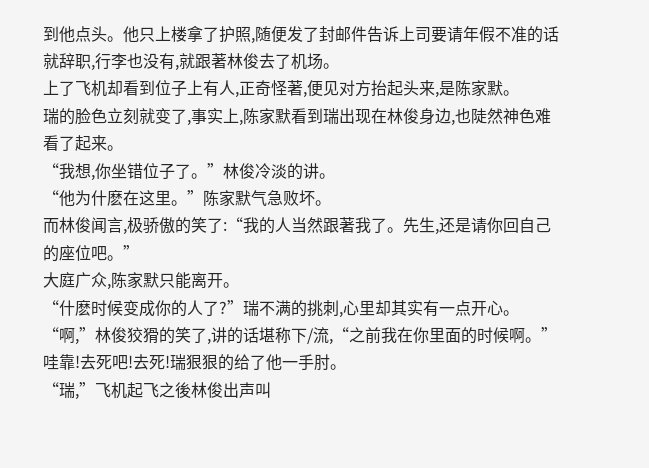到他点头。他只上楼拿了护照,随便发了封邮件告诉上司要请年假不准的话就辞职,行李也没有,就跟著林俊去了机场。
上了飞机却看到位子上有人,正奇怪著,便见对方抬起头来,是陈家默。
瑞的脸色立刻就变了,事实上,陈家默看到瑞出现在林俊身边,也陡然神色难看了起来。
“我想,你坐错位子了。”林俊冷淡的讲。
“他为什麽在这里。”陈家默气急败坏。
而林俊闻言,极骄傲的笑了:“我的人当然跟著我了。先生,还是请你回自己的座位吧。”
大庭广众,陈家默只能离开。
“什麽时候变成你的人了?”瑞不满的挑刺,心里却其实有一点开心。
“啊,”林俊狡猾的笑了,讲的话堪称下/流,“之前我在你里面的时候啊。”
哇靠!去死吧!去死!瑞狠狠的给了他一手肘。
“瑞,”飞机起飞之後林俊出声叫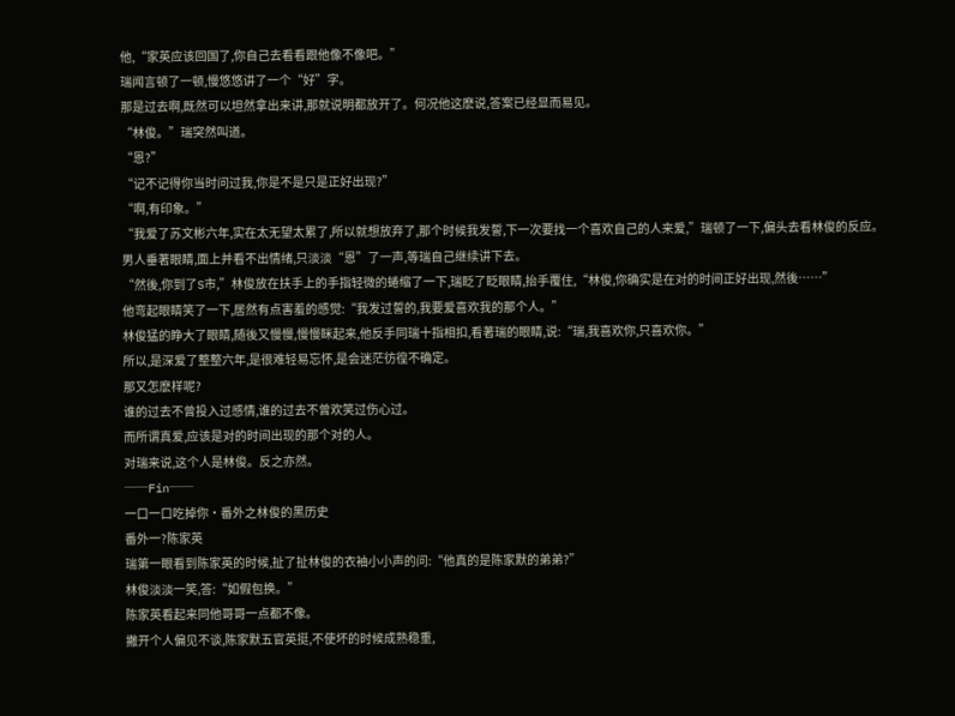他,“家英应该回国了,你自己去看看跟他像不像吧。”
瑞闻言顿了一顿,慢悠悠讲了一个“好”字。
那是过去啊,既然可以坦然拿出来讲,那就说明都放开了。何况他这麽说,答案已经显而易见。
“林俊。”瑞突然叫道。
“恩?”
“记不记得你当时问过我,你是不是只是正好出现?”
“啊,有印象。”
“我爱了苏文彬六年,实在太无望太累了,所以就想放弃了,那个时候我发誓,下一次要找一个喜欢自己的人来爱,”瑞顿了一下,偏头去看林俊的反应。
男人垂著眼睛,面上并看不出情绪,只淡淡“恩”了一声,等瑞自己继续讲下去。
“然後,你到了S市,”林俊放在扶手上的手指轻微的蜷缩了一下,瑞眨了眨眼睛,抬手覆住,“林俊,你确实是在对的时间正好出现,然後……”
他弯起眼睛笑了一下,居然有点害羞的感觉:“我发过誓的,我要爱喜欢我的那个人。”
林俊猛的睁大了眼睛,随後又慢慢,慢慢眯起来,他反手同瑞十指相扣,看著瑞的眼睛,说:“瑞,我喜欢你,只喜欢你。”
所以,是深爱了整整六年,是很难轻易忘怀,是会迷茫彷徨不确定。
那又怎麽样呢?
谁的过去不曾投入过感情,谁的过去不曾欢笑过伤心过。
而所谓真爱,应该是对的时间出现的那个对的人。
对瑞来说,这个人是林俊。反之亦然。
──Fin──
一口一口吃掉你·番外之林俊的黑历史
番外一?陈家英
瑞第一眼看到陈家英的时候,扯了扯林俊的衣袖小小声的问:“他真的是陈家默的弟弟?”
林俊淡淡一笑,答:“如假包换。”
陈家英看起来同他哥哥一点都不像。
撇开个人偏见不谈,陈家默五官英挺,不使坏的时候成熟稳重,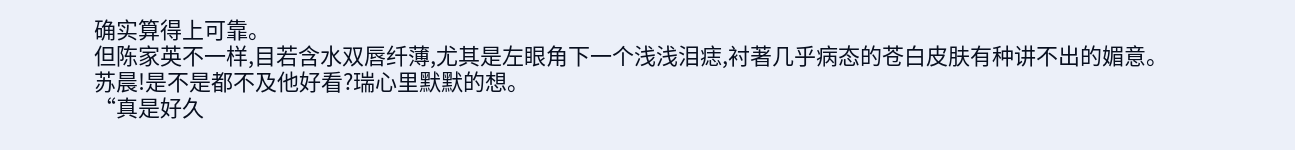确实算得上可靠。
但陈家英不一样,目若含水双唇纤薄,尤其是左眼角下一个浅浅泪痣,衬著几乎病态的苍白皮肤有种讲不出的媚意。
苏晨!是不是都不及他好看?瑞心里默默的想。
“真是好久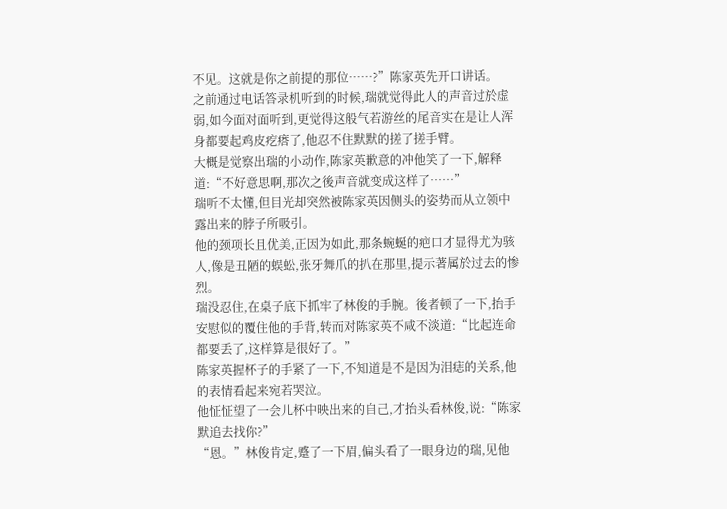不见。这就是你之前提的那位……?”陈家英先开口讲话。
之前通过电话答录机听到的时候,瑞就觉得此人的声音过於虚弱,如今面对面听到,更觉得这般气若游丝的尾音实在是让人浑身都要起鸡皮疙瘩了,他忍不住默默的搓了搓手臂。
大概是觉察出瑞的小动作,陈家英歉意的冲他笑了一下,解释道:“不好意思啊,那次之後声音就变成这样了……”
瑞听不太懂,但目光却突然被陈家英因侧头的姿势而从立领中露出来的脖子所吸引。
他的颈项长且优美,正因为如此,那条蜿蜒的疤口才显得尤为骇人,像是丑陋的蜈蚣,张牙舞爪的扒在那里,提示著属於过去的惨烈。
瑞没忍住,在桌子底下抓牢了林俊的手腕。後者顿了一下,抬手安慰似的覆住他的手背,转而对陈家英不咸不淡道:“比起连命都要丢了,这样算是很好了。”
陈家英握杯子的手紧了一下,不知道是不是因为泪痣的关系,他的表情看起来宛若哭泣。
他怔怔望了一会儿杯中映出来的自己,才抬头看林俊,说:“陈家默追去找你?”
“恩。”林俊肯定,蹙了一下眉,偏头看了一眼身边的瑞,见他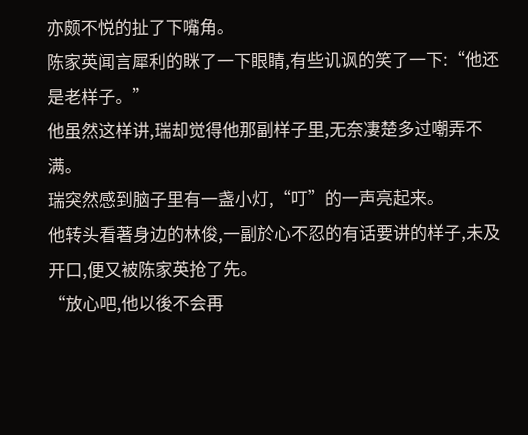亦颇不悦的扯了下嘴角。
陈家英闻言犀利的眯了一下眼睛,有些讥讽的笑了一下:“他还是老样子。”
他虽然这样讲,瑞却觉得他那副样子里,无奈凄楚多过嘲弄不满。
瑞突然感到脑子里有一盏小灯,“叮”的一声亮起来。
他转头看著身边的林俊,一副於心不忍的有话要讲的样子,未及开口,便又被陈家英抢了先。
“放心吧,他以後不会再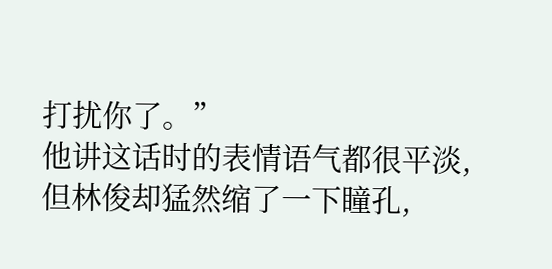打扰你了。”
他讲这话时的表情语气都很平淡,但林俊却猛然缩了一下瞳孔,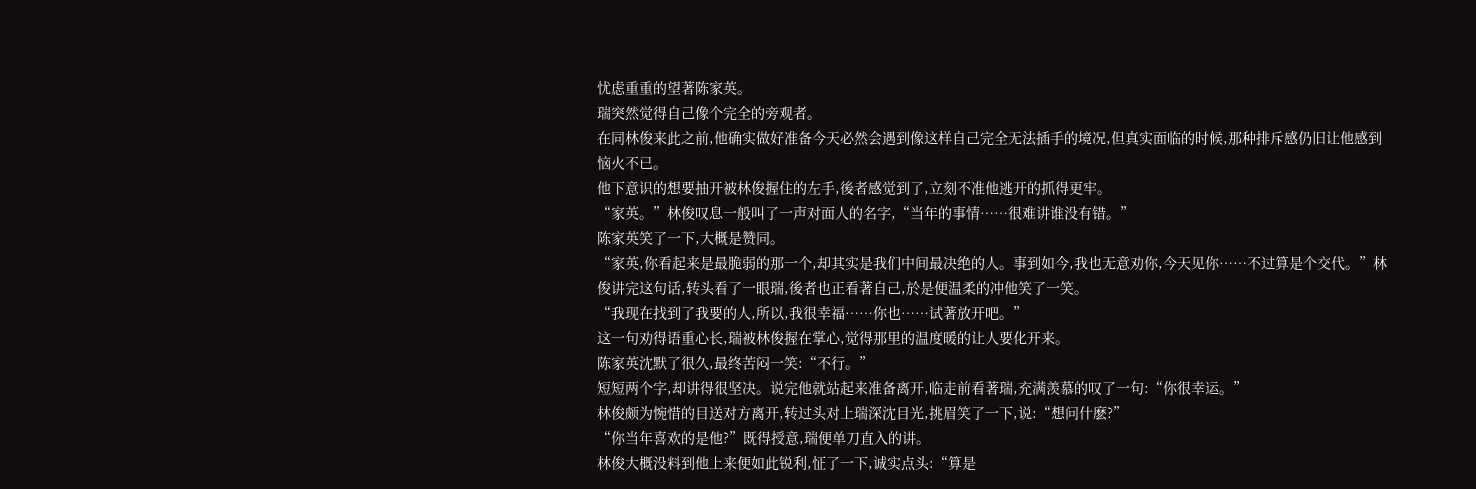忧虑重重的望著陈家英。
瑞突然觉得自己像个完全的旁观者。
在同林俊来此之前,他确实做好准备今天必然会遇到像这样自己完全无法插手的境况,但真实面临的时候,那种排斥感仍旧让他感到恼火不已。
他下意识的想要抽开被林俊握住的左手,後者感觉到了,立刻不准他逃开的抓得更牢。
“家英。”林俊叹息一般叫了一声对面人的名字,“当年的事情……很难讲谁没有错。”
陈家英笑了一下,大概是赞同。
“家英,你看起来是最脆弱的那一个,却其实是我们中间最决绝的人。事到如今,我也无意劝你,今天见你……不过算是个交代。”林俊讲完这句话,转头看了一眼瑞,後者也正看著自己,於是便温柔的冲他笑了一笑。
“我现在找到了我要的人,所以,我很幸福……你也……试著放开吧。”
这一句劝得语重心长,瑞被林俊握在掌心,觉得那里的温度暖的让人要化开来。
陈家英沈默了很久,最终苦闷一笑:“不行。”
短短两个字,却讲得很坚决。说完他就站起来准备离开,临走前看著瑞,充满羡慕的叹了一句:“你很幸运。”
林俊颇为惋惜的目送对方离开,转过头对上瑞深沈目光,挑眉笑了一下,说:“想问什麽?”
“你当年喜欢的是他?”既得授意,瑞便单刀直入的讲。
林俊大概没料到他上来便如此锐利,怔了一下,诚实点头:“算是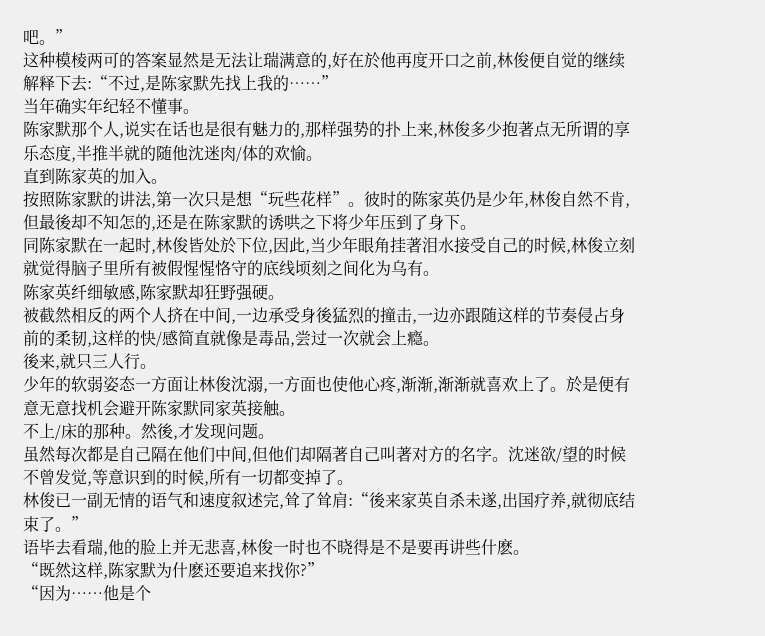吧。”
这种模棱两可的答案显然是无法让瑞满意的,好在於他再度开口之前,林俊便自觉的继续解释下去:“不过,是陈家默先找上我的……”
当年确实年纪轻不懂事。
陈家默那个人,说实在话也是很有魅力的,那样强势的扑上来,林俊多少抱著点无所谓的享乐态度,半推半就的随他沈迷肉/体的欢愉。
直到陈家英的加入。
按照陈家默的讲法,第一次只是想“玩些花样”。彼时的陈家英仍是少年,林俊自然不肯,但最後却不知怎的,还是在陈家默的诱哄之下将少年压到了身下。
同陈家默在一起时,林俊皆处於下位,因此,当少年眼角挂著泪水接受自己的时候,林俊立刻就觉得脑子里所有被假惺惺恪守的底线顷刻之间化为乌有。
陈家英纤细敏感,陈家默却狂野强硬。
被截然相反的两个人挤在中间,一边承受身後猛烈的撞击,一边亦跟随这样的节奏侵占身前的柔韧,这样的快/感简直就像是毒品,尝过一次就会上瘾。
後来,就只三人行。
少年的软弱姿态一方面让林俊沈溺,一方面也使他心疼,渐渐,渐渐就喜欢上了。於是便有意无意找机会避开陈家默同家英接触。
不上/床的那种。然後,才发现问题。
虽然每次都是自己隔在他们中间,但他们却隔著自己叫著对方的名字。沈迷欲/望的时候不曾发觉,等意识到的时候,所有一切都变掉了。
林俊已一副无情的语气和速度叙述完,耸了耸肩:“後来家英自杀未遂,出国疗养,就彻底结束了。”
语毕去看瑞,他的脸上并无悲喜,林俊一时也不晓得是不是要再讲些什麽。
“既然这样,陈家默为什麽还要追来找你?”
“因为……他是个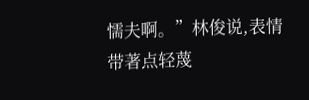懦夫啊。”林俊说,表情带著点轻蔑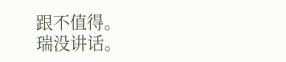跟不值得。
瑞没讲话。